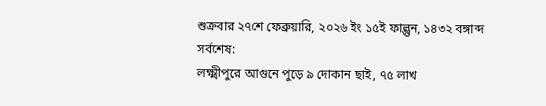শুক্রবার ২৭শে ফেব্রুয়ারি, ২০২৬ ইং ১৫ই ফাল্গুন, ১৪৩২ বঙ্গাব্দ
সর্বশেষ:
লক্ষ্মীপুরে আগুনে পুড়ে ৯ দোকান ছাই, ৭৫ লাখ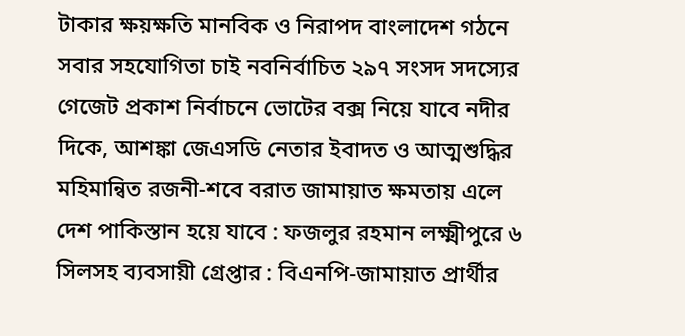টাকার ক্ষয়ক্ষতি মানবিক ও নিরাপদ বাংলাদেশ গঠনে সবার সহযোগিতা চাই নবনির্বাচিত ২৯৭ সংসদ সদস্যের গেজেট প্রকাশ নির্বাচনে ভোটের বক্স নিয়ে যাবে নদীর দিকে, আশঙ্কা জেএসডি নেতার ইবাদত ও আত্মশুদ্ধির মহিমান্বিত রজনী-শবে বরাত জামায়াত ক্ষমতায় এলে দেশ পাকিস্তান হয়ে যাবে : ফজলুর রহমান লক্ষ্মীপুরে ৬ সিলসহ ব্যবসায়ী গ্রেপ্তার : বিএনপি-জামায়াত প্রার্থীর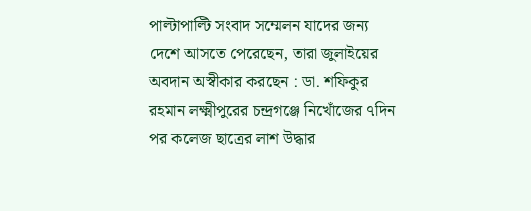পাল্টাপাল্টি সংবাদ সম্মেলন যাদের জন্য দেশে আসতে পেরেছেন, তারা জুলাইয়ের অবদান অস্বীকার করছেন : ডা. শফিকুর রহমান লক্ষ্মীপুরের চন্দ্রগঞ্জে নিখোঁজের ৭দিন পর কলেজ ছাত্রের লাশ উদ্ধার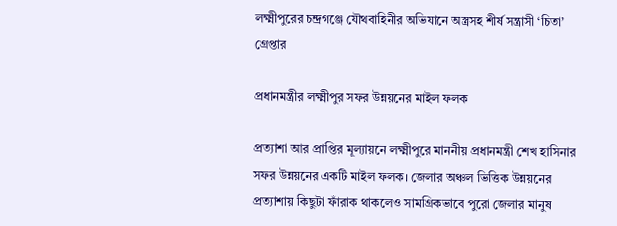লক্ষ্মীপুরের চন্দ্রগঞ্জে যৌথবাহিনীর অভিযানে অস্ত্রসহ শীর্ষ সন্ত্রাসী ‘চিতা’ গ্রেপ্তার

প্রধানমন্ত্রীর লক্ষ্মীপুর সফর উন্নয়নের মাইল ফলক

প্রত্যাশা আর প্রাপ্তির মূল্যায়নে লক্ষ্মীপুরে মাননীয় প্রধানমন্ত্রী শেখ হাসিনার সফর উন্নয়নের একটি মাইল ফলক। জেলার অঞ্চল ভিত্তিক উন্নয়নের প্রত্যাশায় কিছুটা ফাঁরাক থাকলেও সামগ্রিকভাবে পুরো জেলার মানুষ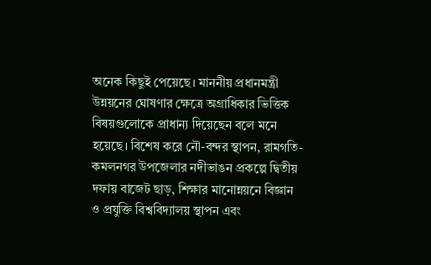অনেক কিছুই পেয়েছে। মাননীয় প্রধানমন্ত্রী উন্নয়নের ঘোষণার ক্ষেত্রে অগ্রাধিকার ভিত্তিক বিষয়গুলোকে প্রাধান্য দিয়েছেন বলে মনে হয়েছে। বিশেষ করে নৌ-বন্দর স্থাপন, রামগতি-কমলনগর উপজেলার নদীভাঙন প্রকল্পে দ্বিতীয় দফায় বাজেট ছাড়, শিক্ষার মানোন্নয়নে বিজ্ঞান ও প্রযুক্তি বিশ্ববিদ্যালয় স্থাপন এবং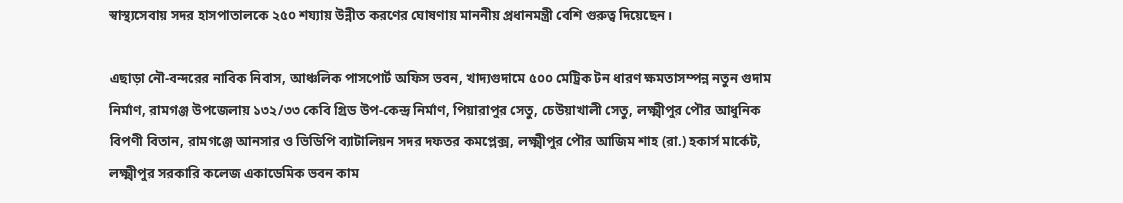স্বাস্থ্যসেবায় সদর হাসপাতালকে ২৫০ শয্যায় উন্নীত করণের ঘোষণায় মাননীয় প্রধানমন্ত্রী বেশি গুরুত্ব দিয়েছেন।

এছাড়া নৌ-বন্দরের নাবিক নিবাস, আঞ্চলিক পাসপোর্ট অফিস ভবন, খাদ্যগুদামে ৫০০ মেট্রিক টন ধারণ ক্ষমতাসম্পন্ন নতুন গুদাম নির্মাণ, রামগঞ্জ উপজেলায় ১৩২/৩৩ কেবি গ্রিড উপ-কেন্দ্র নির্মাণ, পিয়ারাপুর সেতু, চেউয়াখালী সেতু, লক্ষ্মীপুর পৌর আধুনিক বিপণী বিতান, রামগঞ্জে আনসার ও ভিডিপি ব্যাটালিয়ন সদর দফতর কমপ্লেক্স, লক্ষ্মীপুর পৌর আজিম শাহ (রা.) হকার্স মার্কেট, লক্ষ্মীপুর সরকারি কলেজ একাডেমিক ভবন কাম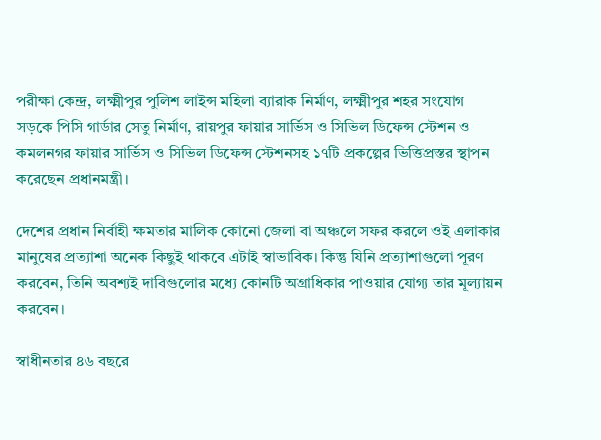পরীক্ষা কেন্দ্র, লক্ষ্মীপুর পুলিশ লাইন্স মহিলা ব্যারাক নির্মাণ, লক্ষ্মীপুর শহর সংযোগ সড়কে পিসি গার্ডার সেতু নির্মাণ, রায়পুর ফায়ার সার্ভিস ও সিভিল ডিফেন্স স্টেশন ও কমলনগর ফায়ার সার্ভিস ও সিভিল ডিফেন্স স্টেশনসহ ১৭টি প্রকল্পের ভিত্তিপ্রস্তর স্থাপন করেছেন প্রধানমন্ত্রী।

দেশের প্রধান নির্বাহী ক্ষমতার মালিক কোনো জেলা বা অঞ্চলে সফর করলে ওই এলাকার মানুষের প্রত্যাশা অনেক কিছুই থাকবে এটাই স্বাভাবিক। কিন্তু যিনি প্রত্যাশাগুলো পূরণ করবেন, তিনি অবশ্যই দাবিগুলোর মধ্যে কোনটি অগ্রাধিকার পাওয়ার যোগ্য তার মূল্যায়ন করবেন।

স্বাধীনতার ৪৬ বছরে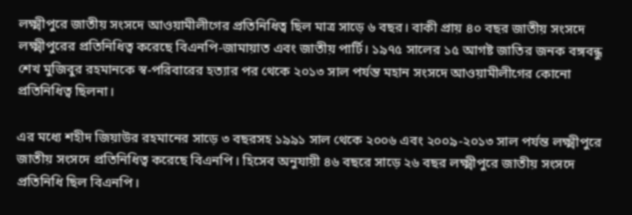লক্ষ্মীপুরে জাতীয় সংসদে আওয়ামীলীগের প্রতিনিধিত্ব ছিল মাত্র সাড়ে ৬ বছর। বাকী প্রায় ৪০ বছর জাতীয় সংসদে লক্ষ্মীপুরের প্রতিনিধিত্ব করেছে বিএনপি-জামায়াত এবং জাতীয় পার্টি। ১৯৭৫ সালের ১৫ আগষ্ট জাতির জনক বঙ্গবন্ধু শেখ মুজিবুর রহমানকে স্ব-পরিবারের হত্যার পর থেকে ২০১৩ সাল পর্যন্ত মহান সংসদে আওয়ামীলীগের কোনো প্রতিনিধিত্ব ছিলনা।

এর মধ্যে শহীদ জিয়াউর রহমানের সাড়ে ৩ বছরসহ ১৯৯১ সাল থেকে ২০০৬ এবং ২০০৯-২০১৩ সাল পর্যন্ত লক্ষ্মীপুরে জাতীয় সংসদে প্রতিনিধিত্ব করেছে বিএনপি। হিসেব অনুযায়ী ৪৬ বছরে সাড়ে ২৬ বছর লক্ষ্মীপুরে জাতীয় সংসদে প্রতিনিধি ছিল বিএনপি।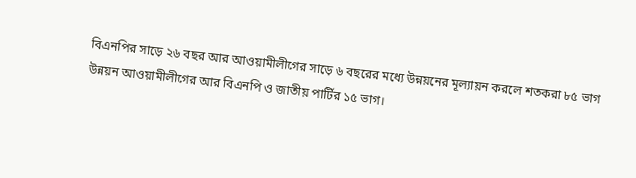বিএনপির সাড়ে ২৬ বছর আর আওয়ামীলীগের সাড়ে ৬ বছরের মধ্যে উন্নয়নের মূল্যায়ন করলে শতকরা ৮৫ ভাগ উন্নয়ন আওয়ামীলীগের আর বিএনপি ও জাতীয় পার্টির ১৫ ভাগ।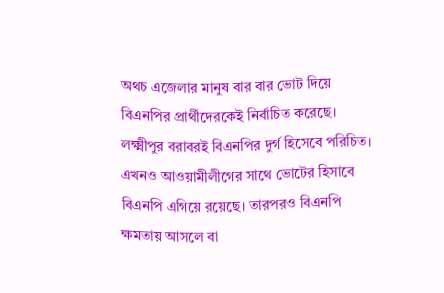অথচ এজেলার মানুষ বার বার ভোট দিয়ে বিএনপির প্রার্থীদেরকেই নির্বাচিত করেছে। লক্ষ্মীপুর বরাবরই বিএনপির দুর্গ হিসেবে পরিচিত। এখনও আওয়ামীলীগের সাথে ভোটের হিসাবে বিএনপি এগিয়ে রয়েছে। তারপরও বিএনপি ক্ষমতায় আসলে বা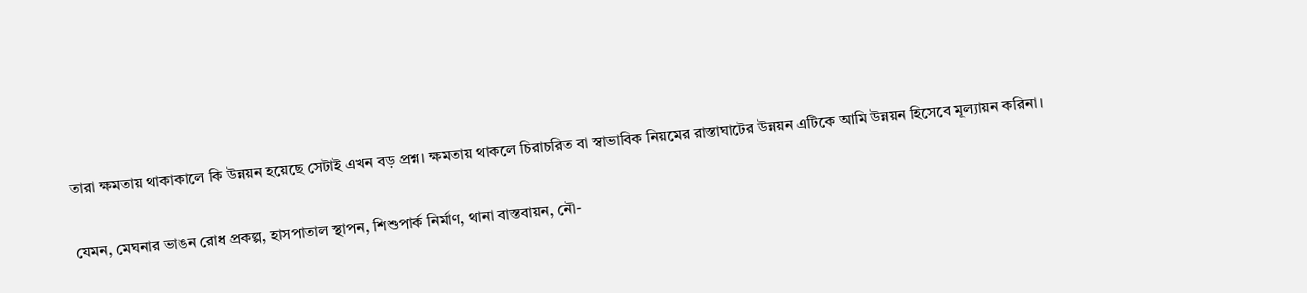তারা ক্ষমতায় থাকাকালে কি উন্নয়ন হয়েছে সেটাই এখন বড় প্রশ্ন। ক্ষমতায় থাকলে চিরাচরিত বা স্বাভাবিক নিয়মের রাস্তাঘাটের উন্নয়ন এটিকে আমি উন্নয়ন হিসেবে মূল্যায়ন করিনা।

যেমন, মেঘনার ভাঙন রোধ প্রকল্প, হাসপাতাল স্থাপন, শিশুপার্ক নির্মাণ, থানা বাস্তবায়ন, নৌ-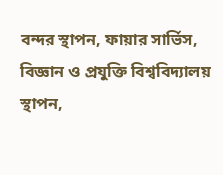বন্দর স্থাপন, ফায়ার সার্ভিস, বিজ্ঞান ও প্রযুক্তি বিশ্ববিদ্যালয় স্থাপন,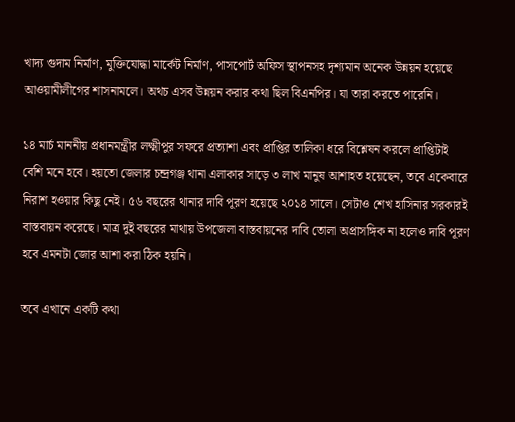খাদ্য গুদাম নির্মাণ, মুক্তিযোদ্ধা মার্কেট নির্মাণ, পাসপোর্ট অফিস স্থাপনসহ দৃশ্যমান অনেক উন্নয়ন হয়েছে আওয়ামীলীগের শাসনামলে। অথচ এসব উন্নয়ন করার কথা ছিল বিএনপির। যা তারা করতে পারেনি।

১৪ মার্চ মাননীয় প্রধানমন্ত্রীর লক্ষ্মীপুর সফরে প্রত্যাশা এবং প্রাপ্তির তালিকা ধরে বিশ্লেষন করলে প্রাপ্তিটাই বেশি মনে হবে। হয়তো জেলার চন্দ্রগঞ্জ থানা এলাকার সাড়ে ৩ লাখ মানুষ আশাহত হয়েছেন, তবে একেবারে নিরাশ হওয়ার কিছু নেই। ৫৬ বছরের থানার দাবি পূরণ হয়েছে ২০১৪ সালে। সেটাও শেখ হাসিনার সরকারই বাস্তবায়ন করেছে। মাত্র দুই বছরের মাথায় উপজেলা বাস্তবায়নের দাবি তোলা অপ্রাসঙ্গিক না হলেও দাবি পূরণ হবে এমনটা জোর আশা করা ঠিক হয়নি।

তবে এখানে একটি কথা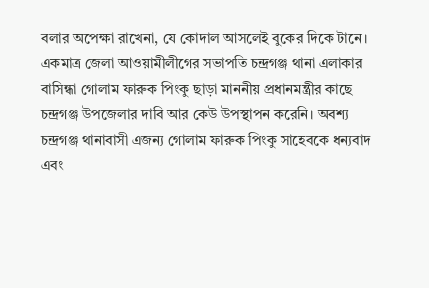বলার অপেক্ষা রাখেনা, যে কোদাল আসলেই বুকের দিকে টানে। একমাত্র জেলা আওয়ামীলীগের সভাপতি চন্দ্রগঞ্জ থানা এলাকার বাসিন্ধা গোলাম ফারুক পিংকু ছাড়া মাননীয় প্রধানমন্ত্রীর কাছে চন্দ্রগঞ্জ উপজেলার দাবি আর কেউ উপস্থাপন করেনি। অবশ্য চন্দ্রগঞ্জ থানাবাসী এজন্য গোলাম ফারুক পিংকু সাহেবকে ধন্যবাদ এবং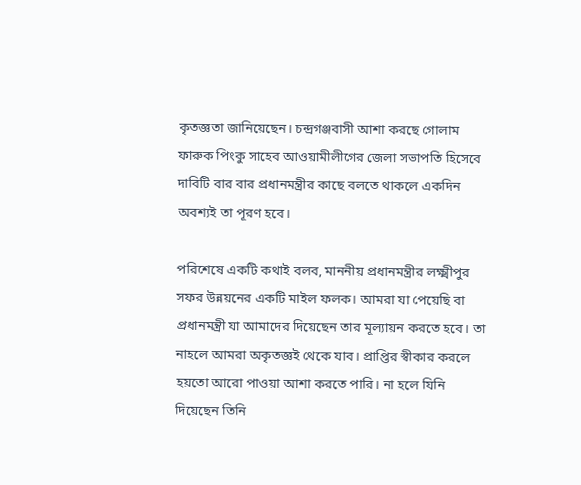কৃতজ্ঞতা জানিয়েছেন। চন্দ্রগঞ্জবাসী আশা করছে গোলাম ফারুক পিংকু সাহেব আওয়ামীলীগের জেলা সভাপতি হিসেবে দাবিটি বার বার প্রধানমন্ত্রীর কাছে বলতে থাকলে একদিন অবশ্যই তা পূরণ হবে।

পরিশেষে একটি কথাই বলব, মাননীয় প্রধানমন্ত্রীর লক্ষ্মীপুর সফর উন্নয়নের একটি মাইল ফলক। আমরা যা পেয়েছি বা প্রধানমন্ত্রী যা আমাদের দিয়েছেন তার মূল্যায়ন করতে হবে। তা নাহলে আমরা অকৃতজ্ঞই থেকে যাব। প্রাপ্তির স্বীকার করলে হয়তো আরো পাওয়া আশা করতে পারি। না হলে যিনি দিয়েছেন তিনি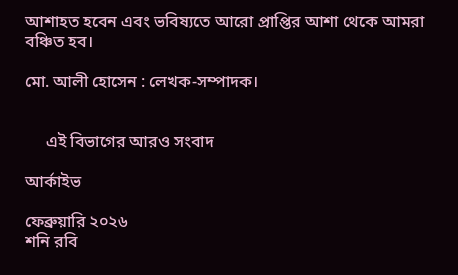আশাহত হবেন এবং ভবিষ্যতে আরো প্রাপ্তির আশা থেকে আমরা বঞ্চিত হব।

মো. আলী হোসেন : লেখক-সম্পাদক।


     এই বিভাগের আরও সংবাদ

আর্কাইভ

ফেব্রুয়ারি ২০২৬
শনি রবি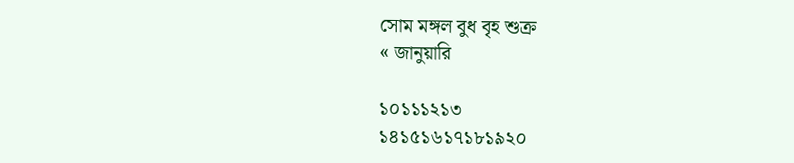সোম মঙ্গল বুধ বৃহ শুক্র
« জানুয়ারি

১০১১১২১৩
১৪১৫১৬১৭১৮১৯২০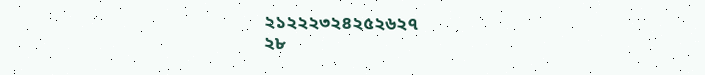২১২২২৩২৪২৫২৬২৭
২৮